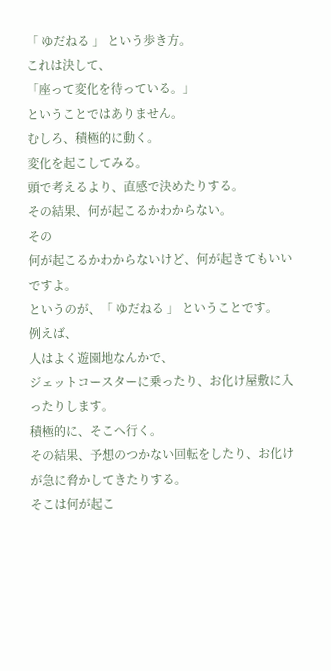「 ゆだねる 」 という歩き方。
これは決して、
「座って変化を待っている。」
ということではありません。
むしろ、積極的に動く。
変化を起こしてみる。
頭で考えるより、直感で決めたりする。
その結果、何が起こるかわからない。
その
何が起こるかわからないけど、何が起きてもいいですよ。
というのが、「 ゆだねる 」 ということです。
例えば、
人はよく遊園地なんかで、
ジェットコースターに乗ったり、お化け屋敷に入ったりします。
積極的に、そこへ行く。
その結果、予想のつかない回転をしたり、お化けが急に脅かしてきたりする。
そこは何が起こ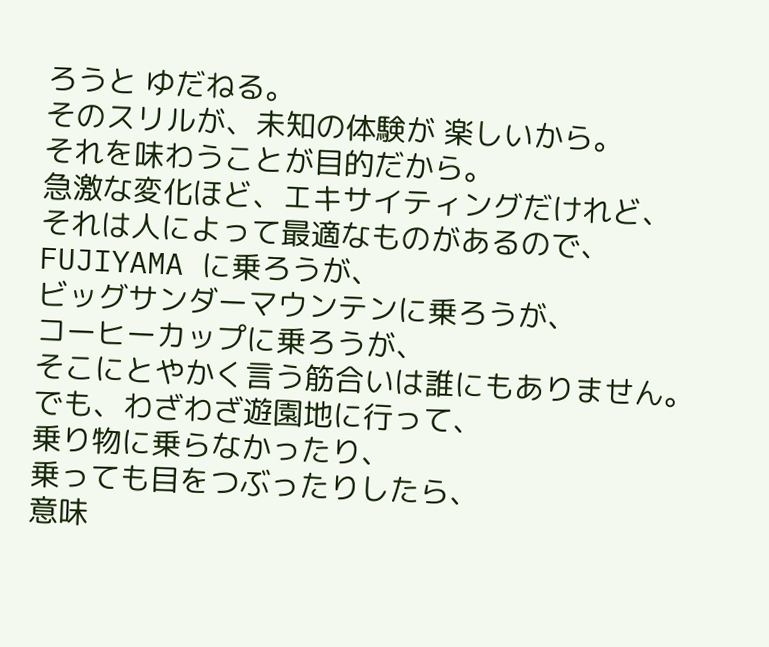ろうと ゆだねる。
そのスリルが、未知の体験が 楽しいから。
それを味わうことが目的だから。
急激な変化ほど、エキサイティングだけれど、
それは人によって最適なものがあるので、
FUJIYAMA に乗ろうが、
ビッグサンダーマウンテンに乗ろうが、
コーヒーカップに乗ろうが、
そこにとやかく言う筋合いは誰にもありません。
でも、わざわざ遊園地に行って、
乗り物に乗らなかったり、
乗っても目をつぶったりしたら、
意味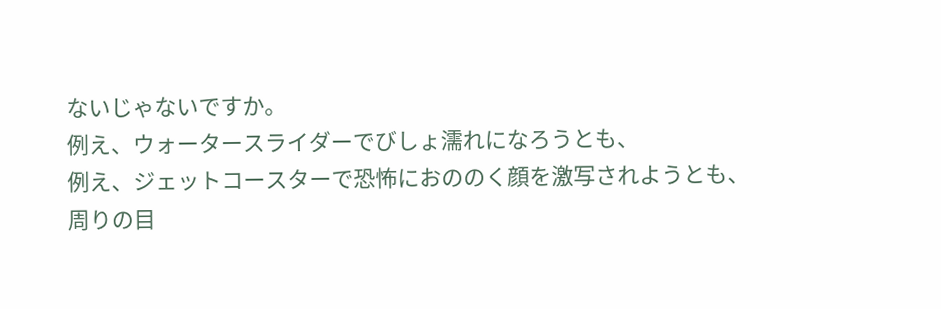ないじゃないですか。
例え、ウォータースライダーでびしょ濡れになろうとも、
例え、ジェットコースターで恐怖におののく顔を激写されようとも、
周りの目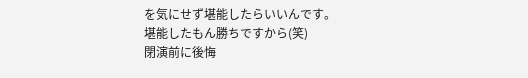を気にせず堪能したらいいんです。
堪能したもん勝ちですから(笑)
閉演前に後悔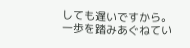しても遅いですから。
一歩を踏みあぐねてい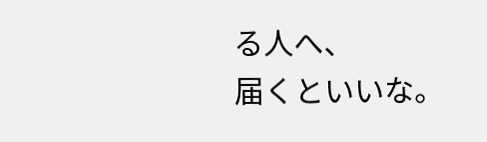る人へ、
届くといいな。